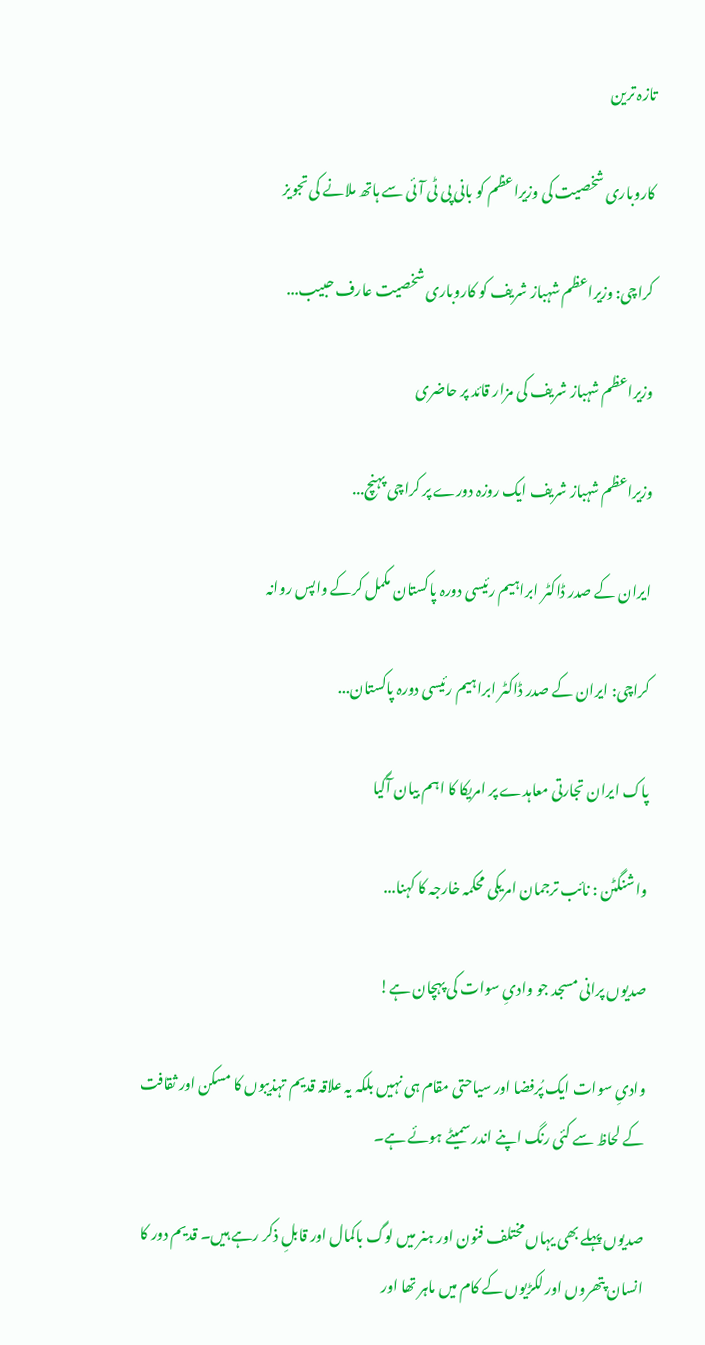تازہ ترین

کاروباری شخصیت کی وزیراعظم کو بانی پی ٹی آئی سے ہاتھ ملانے کی تجویز

کراچی: وزیراعظم شہباز شریف کو کاروباری شخصیت عارف حبیب...

وزیراعظم شہباز شریف کی مزار قائد پر حاضری

وزیراعظم شہباز شریف ایک روزہ دورے پر کراچی پہنچ...

ایران کے صدر ڈاکٹر ابراہیم رئیسی دورہ پاکستان مکمل کرکے واپس روانہ

کراچی: ایران کے صدر ڈاکٹر ابراہیم رئیسی دورہ پاکستان...

پاک ایران تجارتی معاہدے پر امریکا کا اہم بیان آگیا

واشنگٹن : نائب ترجمان امریکی محکمہ خارجہ کا کہنا...

صدیوں پرانی مسجد جو وادیِ سوات کی پہچان ہے!

وادیِ سوات ایک پُرفضا اور سیاحتی مقام ہی نہیں بلکہ یہ علاقہ قدیم تہذیبوں کا مسکن اور ثقافت کے لحاظ سے کئی رنگ اپنے اندر سمیٹے ہوئے ہے۔

صدیوں پہلے بھی یہاں مختلف فنون اور ہنر میں لوگ باکمال اور قابلِ ذکر رہے ہیں۔ قدیم دور کا انسان پتھروں اور لکڑیوں کے کام میں ماہر تھا اور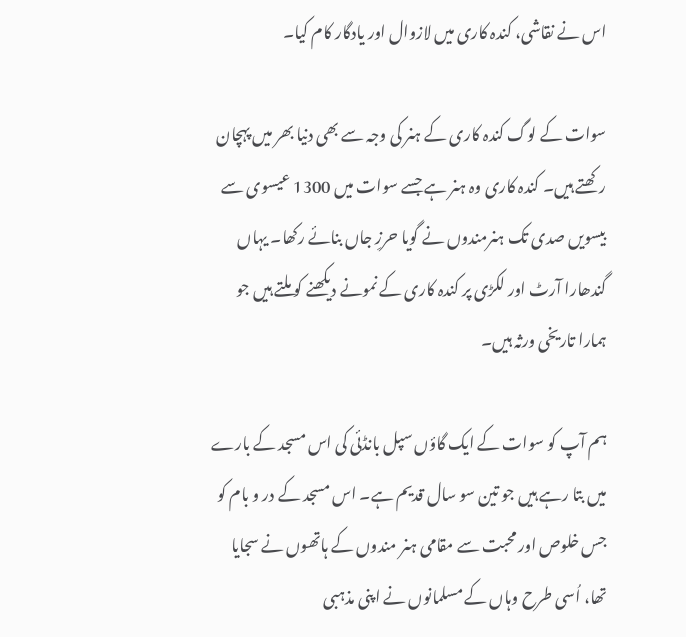اس نے نقاشی، کندہ کاری میں لازوال اور یادگار کام کیا۔

سوات کے لوگ کندہ کاری کے ہنر کی وجہ سے بھی دنیا بھر میں پہچان رکھتے ہیں۔ کندہ کاری وہ ہنر ہے جسے سوات میں 1300 عیسوی سے بیسویں صدی تک ہنرمندوں نے گویا حرزِ جاں بنائے رکھا۔ یہاں گندھارا آرٹ اور لکڑی پر کندہ کاری کے نمونے دیکھنے کو ملتے ہیں جو ہمارا تاریخی ورثہ ہیں۔

ہم آپ کو سوات کے ایک گاؤں سپل بانڈئی کی اس مسجد کے بارے میں بتا رہے ہیں جو تین سو سال قدیم ہے۔ اس مسجد کے در و بام کو جس خلوص اور محبت سے مقامی ہنر مندوں کے ہاتھوں نے سجایا تھا، اُسی طرح وہاں کے مسلمانوں نے اپنی مذہبی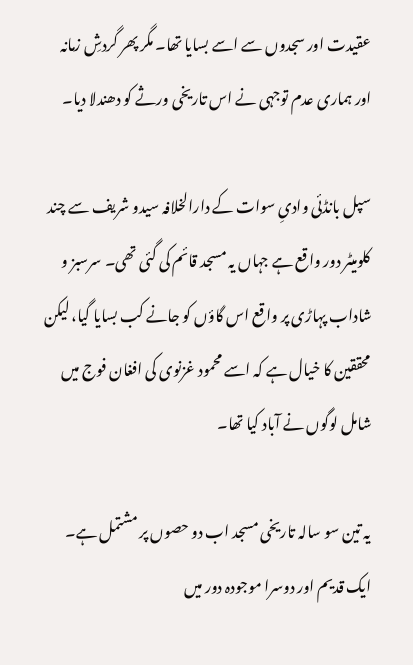عقیدت اور سجدوں سے اسے بسایا تھا۔ مگر پھر گردشِ زمانہ اور ہماری عدم توجہی نے اس تاریخی ورثے کو دھندلا دیا۔

سپل بانڈئی وادیِ سوات کے دارالخلافہ سیدو شریف سے چند کلومیٹر دور واقع ہے جہاں یہ مسجد قائم کی گئی تھی۔ سرسبز و شاداب پہاڑی پر واقع اس گاؤں کو جانے کب بسایا گیا، لیکن محققین کا خیال ہے کہ اسے محمود غزنوی کی افغان فوج میں شامل لوگوں نے آباد کیا تھا۔

یہ تین سو سالہ تاریخی مسجد اب دو حصوں پر مشتمل ہے۔ ایک قدیم اور دوسرا موجودہ دور میں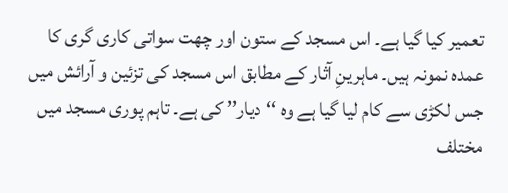تعمیر کیا گیا ہے۔ اس مسجد کے ستون اور چھت سواتی کاری گری کا عمدہ نمونہ ہیں۔ ماہرینِ آثار کے مطابق اس مسجد کی تزئین و آرائش میں جس لکڑی سے کام لیا گیا ہے وہ ‘‘دیار’’ کی ہے۔ تاہم پوری مسجد میں مختلف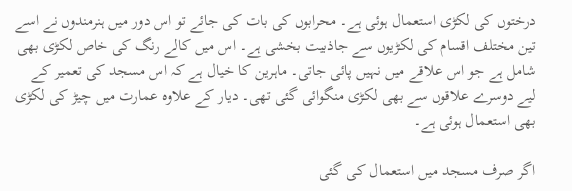درختوں کی لکڑی استعمال ہوئی ہے۔ محرابوں کی بات کی جائے تو اس دور میں ہنرمندوں نے اسے تین مختلف اقسام کی لکڑیوں سے جاذبیت بخشی ہے۔ اس میں کالے رنگ کی خاص لکڑی بھی شامل ہے جو اس علاقے میں نہیں پائی جاتی۔ ماہرین کا خیال ہے کہ اس مسجد کی تعمیر کے لیے دوسرے علاقوں سے بھی لکڑی منگوائی گئی تھی۔ دیار کے علاوہ عمارت میں چیڑ کی لکڑی بھی استعمال ہوئی ہے۔

اگر صرف مسجد میں‌ استعمال کی گئی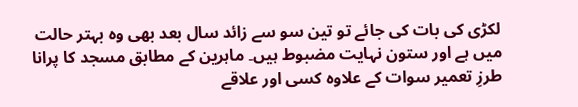لکڑی کی بات کی جائے تو تین سو سے زائد سال بعد بھی وہ بہتر حالت میں ہے اور ستون نہایت مضبوط ہیں۔ ماہرین کے مطابق مسجد کا پرانا طرزِ تعمیر سوات کے علاوہ کسی اور علاقے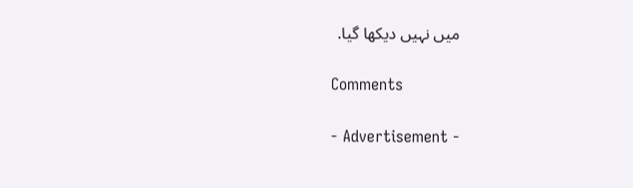میں نہیں دیکھا گیا.

Comments

- Advertisement -